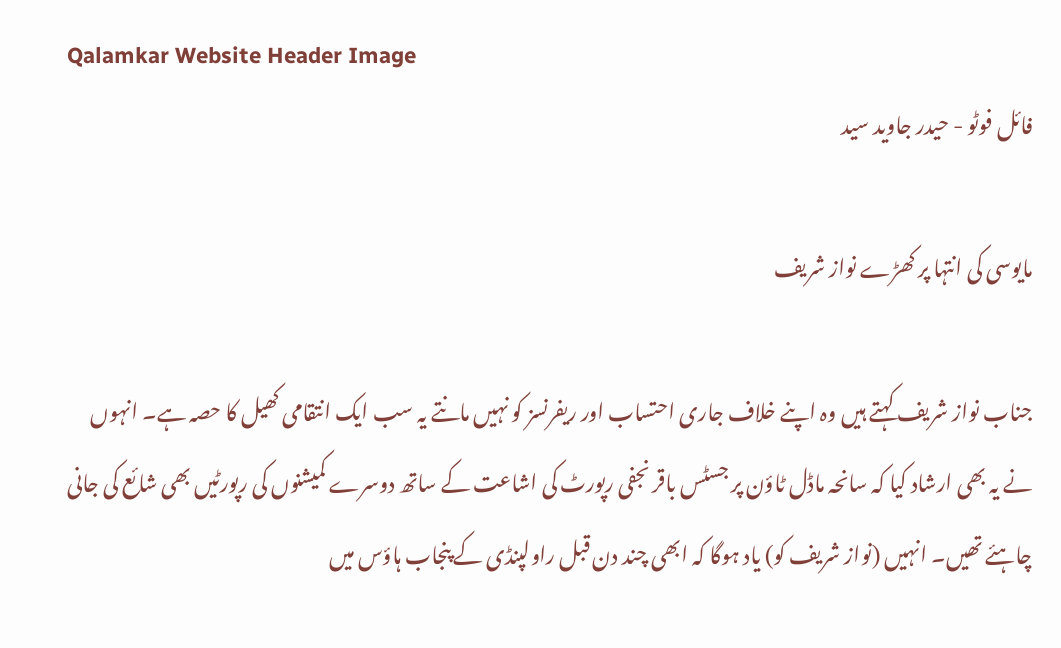Qalamkar Website Header Image
فائل فوٹو - حیدر جاوید سید

مایوسی کی انتہا پر کھڑے نواز شریف

جناب نواز شریف کہتے ہیں وہ اپنے خلاف جاری احتساب اور ریفرنسز کو نہیں مانتے یہ سب ایک انتقامی کھیل کا حصہ ہے۔ انہوں نے یہ بھی ارشاد کیا کہ سانحہ ماڈل ٹاؤن پر جسٹس باقر نجفی رپورٹ کی اشاعت کے ساتھ دوسرے کمیشنوں کی رپورٹیں بھی شائع کی جانی چاہئے تھیں۔ انہیں (نواز شریف کو) یاد ہوگا کہ ابھی چند دن قبل راولپنڈی کے پنجاب ہاؤس میں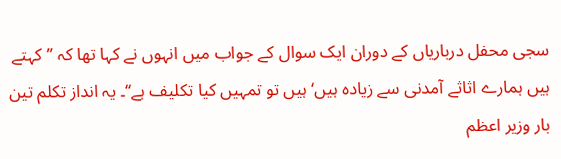سجی محفل درباریاں کے دوران ایک سوال کے جواب میں انہوں نے کہا تھا کہ ’’کہتے ہیں ہمارے اثاثے آمدنی سے زیادہ ہیں‘ ہیں تو تمہیں کیا تکلیف ہے‘‘۔ یہ انداز تکلم تین بار وزیر اعظم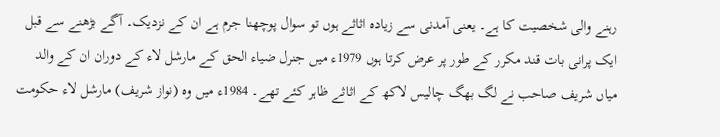رہنے والی شخصیت کا ہے۔ یعنی آمدنی سے زیادہ اثاثے ہوں تو سوال پوچھنا جرم ہے ان کے نزدیک۔ آگے بڑھنے سے قبل ایک پرانی بات قند مکرر کے طور پر عرض کرتا ہوں 1979ء میں جنرل ضیاء الحق کے مارشل لاء کے دوران ان کے والد میاں شریف صاحب نے لگ بھگ چالیس لاکھ کے اثاثے ظاہر کئے تھے۔ 1984ء میں وہ (نواز شریف) مارشل لاء حکومت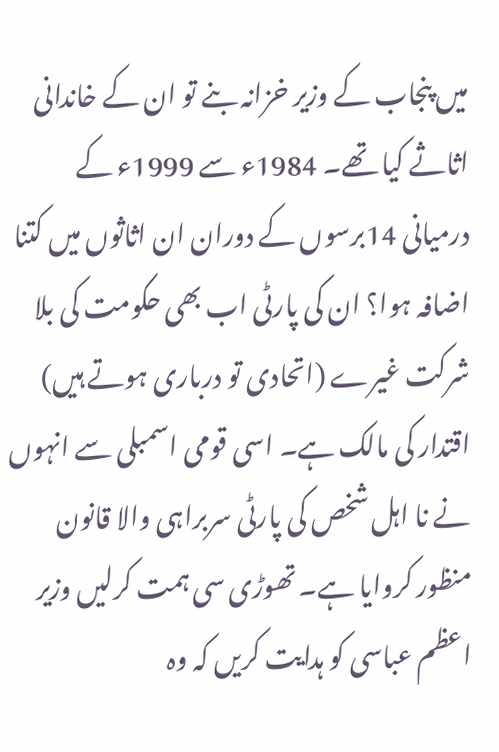میں پنجاب کے وزیر خزانہ بنے تو ان کے خاندانی اثاثے کیا تھے۔ 1984ء سے 1999ء کے درمیانی 14برسوں کے دوران ان اثاثوں میں کتنا اضافہ ہوا؟ ان کی پارٹی اب بھی حکومت کی بلا شرکت غیرے (اتحادی تو درباری ہوتے ہیں) اقتدار کی مالک ہے۔ اسی قومی اسمبلی سے انہوں نے نا اہل شخص کی پارٹی سربراہی والا قانون منظور کروایا ہے۔ تھوڑی سی ہمت کرلیں وزیر اعظم عباسی کو ہدایت کریں کہ وہ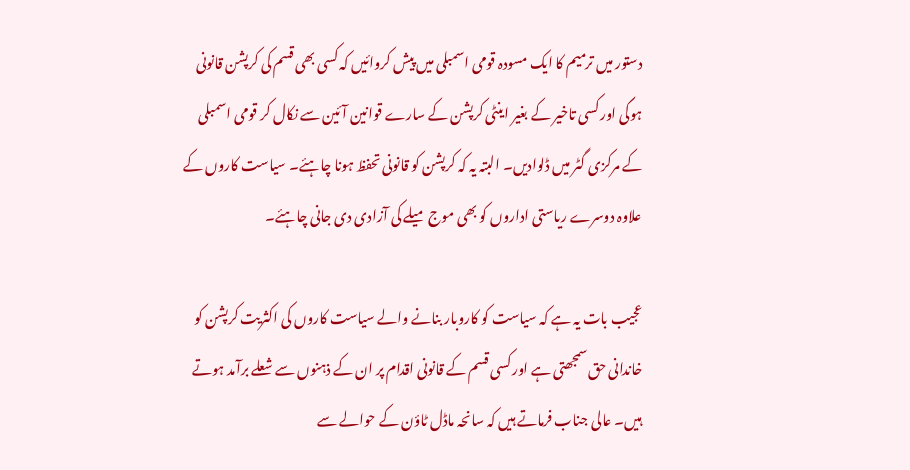دستور میں ترمیم کا ایک مسودہ قومی اسمبلی میں پیش کروائیں کہ کسی بھی قسم کی کرپشن قانونی ہوگی اور کسی تاخیر کے بغیر اینٹی کرپشن کے سارے قوانین آئین سے نکال کر قومی اسمبلی کے مرکزی گٹر میں ڈلوادیں۔ البتہ یہ کہ کرپشن کو قانونی تحفظ ہونا چاہئے۔ سیاست کاروں کے علاوہ دوسرے ریاستی اداروں کو بھی موج میلے کی آزادی دی جانی چاہئے۔

عجیب بات یہ ہے کہ سیاست کو کاروبار بنانے والے سیاست کاروں کی اکثریت کرپشن کو خاندانی حق سمجھتی ہے اور کسی قسم کے قانونی اقدام پر ان کے ذہنوں سے شعلے برآمد ہوتے ہیں۔ عالی جناب فرماتے ہیں کہ سانحہ ماڈل ٹاؤن کے حوالے سے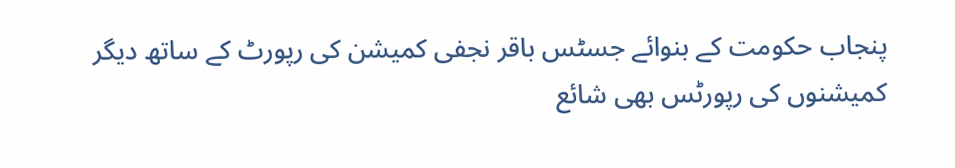پنجاب حکومت کے بنوائے جسٹس باقر نجفی کمیشن کی رپورٹ کے ساتھ دیگر کمیشنوں کی رپورٹس بھی شائع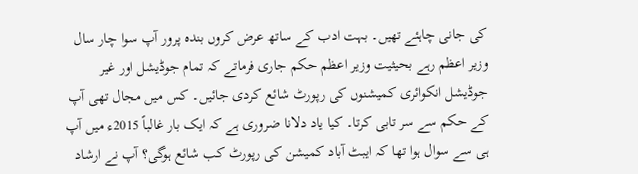کی جانی چاہئے تھیں۔ بہت ادب کے ساتھ عرض کروں بندہ پرور آپ سوا چار سال وزیر اعظم رہے بحیثیت وزیر اعظم حکم جاری فرماتے کہ تمام جوڈیشل اور غیر جوڈیشل انکوائری کمیشنوں کی رپورٹ شائع کردی جائیں۔ کس میں مجال تھی آپ کے حکم سے سر تابی کرتا۔ کیا یاد دلانا ضروری ہے کہ ایک بار غالباً 2015ء میں آپ ہی سے سوال ہوا تھا کہ ایبٹ آباد کمیشن کی رپورٹ کب شائع ہوگی؟ آپ نے ارشاد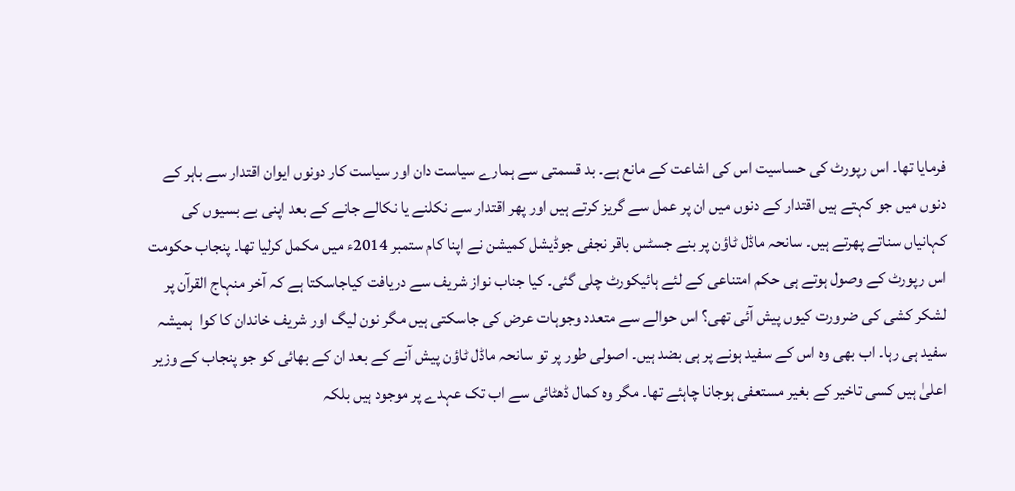فرمایا تھا۔ اس رپورٹ کی حساسیت اس کی اشاعت کے مانع ہے۔ بد قسمتی سے ہمارے سیاست دان اور سیاست کار دونوں ایوان اقتدار سے باہر کے دنوں میں جو کہتے ہیں اقتدار کے دنوں میں ان پر عمل سے گریز کرتے ہیں اور پھر اقتدار سے نکلنے یا نکالے جانے کے بعد اپنی بے بسیوں کی کہانیاں سناتے پھرتے ہیں۔ سانحہ ماڈل ٹاؤن پر بنے جسٹس باقر نجفی جوڈیشل کمیشن نے اپنا کام ستمبر 2014ء میں مکمل کرلیا تھا۔ پنجاب حکومت اس رپورٹ کے وصول ہوتے ہی حکم امتناعی کے لئے ہائیکورٹ چلی گئی۔ کیا جناب نواز شریف سے دریافت کیاجاسکتا ہے کہ آخر منہاج القرآن پر لشکر کشی کی ضرورت کیوں پیش آئی تھی؟ اس حوالے سے متعدد وجوہات عرض کی جاسکتی ہیں مگر نون لیگ اور شریف خاندان کا کوا  ہمیشہ سفید ہی رہا۔ اب بھی وہ اس کے سفید ہونے پر ہی بضد ہیں۔ اصولی طور پر تو سانحہ ماڈل ٹاؤن پیش آنے کے بعد ان کے بھائی کو جو پنجاب کے وزیر اعلیٰ ہیں کسی تاخیر کے بغیر مستعفی ہوجانا چاہئے تھا۔ مگر وہ کمال ڈھٹائی سے اب تک عہدے پر موجود ہیں بلکہ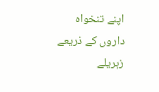اپنے تنخواہ داروں کے ذریعے زہریلے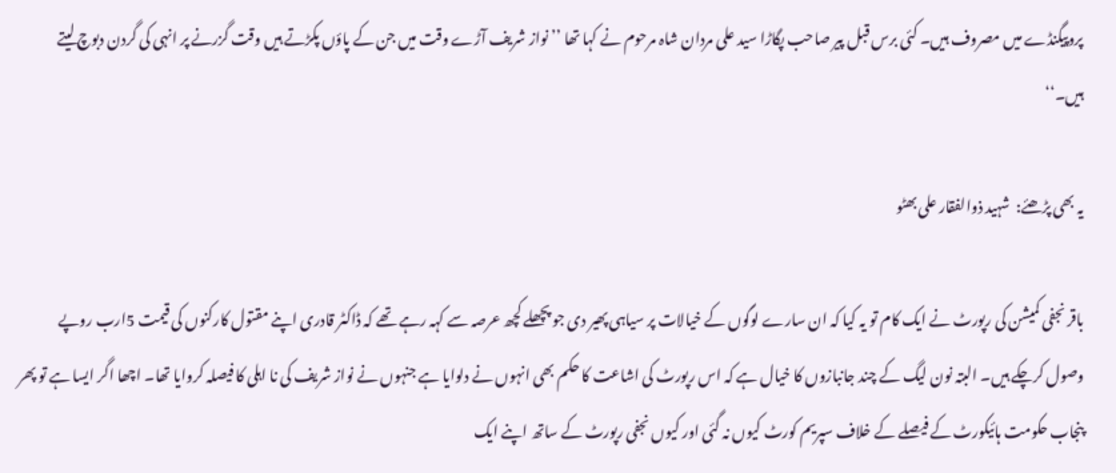پروپیگنڈے میں مصروف ہیں۔ کئی برس قبل پیر صاحب پگاڑا سید علی مردان شاہ مرحوم نے کہا تھا ’’ نواز شریف آڑے وقت میں جن کے پاؤں پکڑتے ہیں وقت گزرنے پر انہی کی گردن دبوچ لیتے ہیں۔‘‘

یہ بھی پڑھئے:  شہید ذوالفقار علی بھٹو

باقر نجفی کمیشن کی رپورٹ نے ایک کام تو یہ کیا کہ ان سارے لوگوں کے خیالات پر سیاہی پھیر دی جو پچھلے کچھ عرصہ سے کہہ رہے تھے کہ ڈاکٹر قادری اپنے مقتول کارکنوں کی قیمت 5ارب روپے وصول کرچکے ہیں۔ البتہ نون لیگ کے چند جانبازوں کا خیال ہے کہ اس رپورٹ کی اشاعت کا حکم بھی انہوں نے دلوایا ہے جنہوں نے نواز شریف کی نا اہلی کا فیصلہ کروایا تھا۔ اچھا اگر ایسا ہے تو پھر پنجاب حکومت ہائیکورٹ کے فیصلے کے خلاف سپریم کورٹ کیوں نہ گئی اور کیوں نجفی رپورٹ کے ساتھ اپنے ایک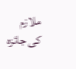ملازم کی جائزہ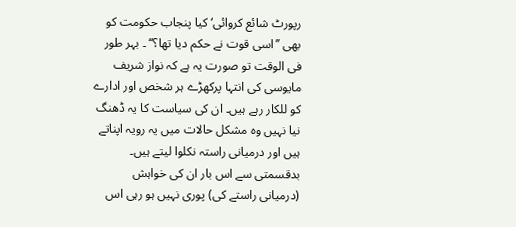رپورٹ شائع کروائی‘ کیا پنجاب حکومت کو بھی ’’اسی قوت نے حکم دیا تھا؟‘‘ ۔ بہر طور فی الوقت تو صورت یہ ہے کہ نواز شریف مایوسی کی انتہا پرکھڑے ہر شخص اور ادارے کو للکار رہے ہیں۔ ان کی سیاست کا یہ ڈھنگ نیا نہیں وہ مشکل حالات میں یہ رویہ اپناتے ہیں اور درمیانی راستہ نکلوا لیتے ہیں۔ بدقسمتی سے اس بار ان کی خواہش (درمیانی راستے کی) پوری نہیں ہو رہی اس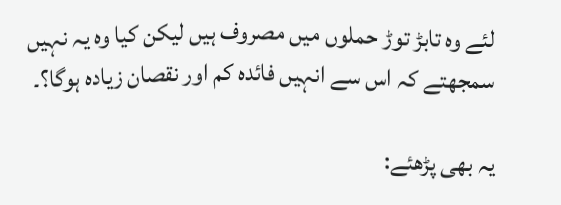لئے وہ تابڑ توڑ حملوں میں مصروف ہیں لیکن کیا وہ یہ نہیں سمجھتے کہ اس سے انہیں فائدہ کم اور نقصان زیادہ ہوگا؟۔

یہ بھی پڑھئے: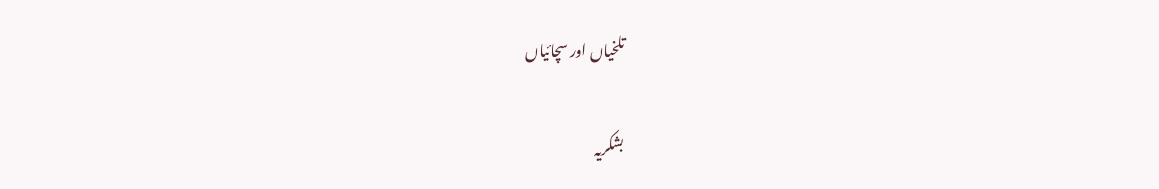تلخیاں اور سچائیاں

بشکریہ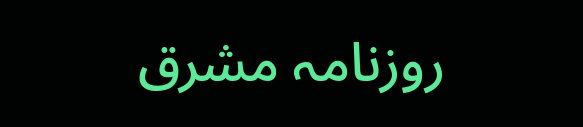روزنامہ مشرق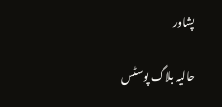پشاور

حالیہ بلاگ پوسٹس